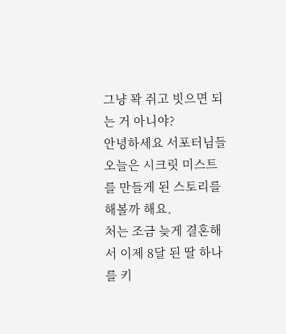그냥 꽉 쥐고 빗으면 되는 거 아니야?
안녕하세요 서포터님들
오늘은 시크릿 미스트를 만들게 된 스토리를 해볼까 해요.
처는 조금 늦게 결혼해서 이제 8달 된 딸 하나를 키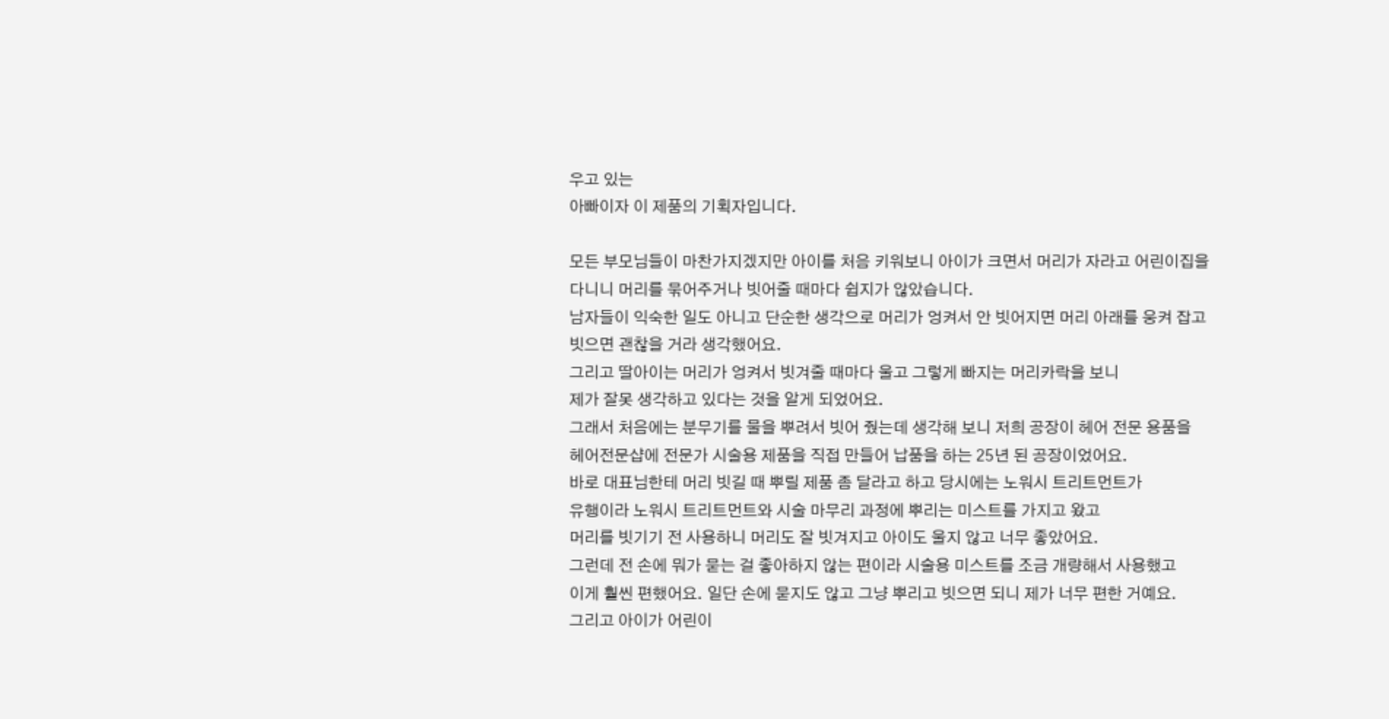우고 있는
아빠이자 이 제품의 기획자입니다.

모든 부모님들이 마찬가지겠지만 아이를 처음 키워보니 아이가 크면서 머리가 자라고 어린이집을
다니니 머리를 묶어주거나 빗어줄 때마다 쉽지가 않았습니다.
남자들이 익숙한 일도 아니고 단순한 생각으로 머리가 엉켜서 안 빗어지면 머리 아래를 웅켜 잡고
빗으면 괜찮을 거라 생각했어요.
그리고 딸아이는 머리가 엉켜서 빗겨줄 때마다 울고 그렇게 빠지는 머리카락을 보니
제가 잘못 생각하고 있다는 것을 알게 되었어요.
그래서 처음에는 분무기를 물을 뿌려서 빗어 줬는데 생각해 보니 저희 공장이 헤어 전문 용품을
헤어전문샵에 전문가 시술용 제품을 직접 만들어 납품을 하는 25년 된 공장이었어요.
바로 대표님한테 머리 빗길 때 뿌릴 제품 좀 달라고 하고 당시에는 노워시 트리트먼트가
유행이라 노워시 트리트먼트와 시술 마무리 과정에 뿌리는 미스트를 가지고 왔고
머리를 빗기기 전 사용하니 머리도 잘 빗겨지고 아이도 울지 않고 너무 좋았어요.
그런데 전 손에 뭐가 묻는 걸 좋아하지 않는 편이라 시술용 미스트를 조금 개량해서 사용했고
이게 훨씬 편했어요. 일단 손에 묻지도 않고 그냥 뿌리고 빗으면 되니 제가 너무 편한 거예요.
그리고 아이가 어린이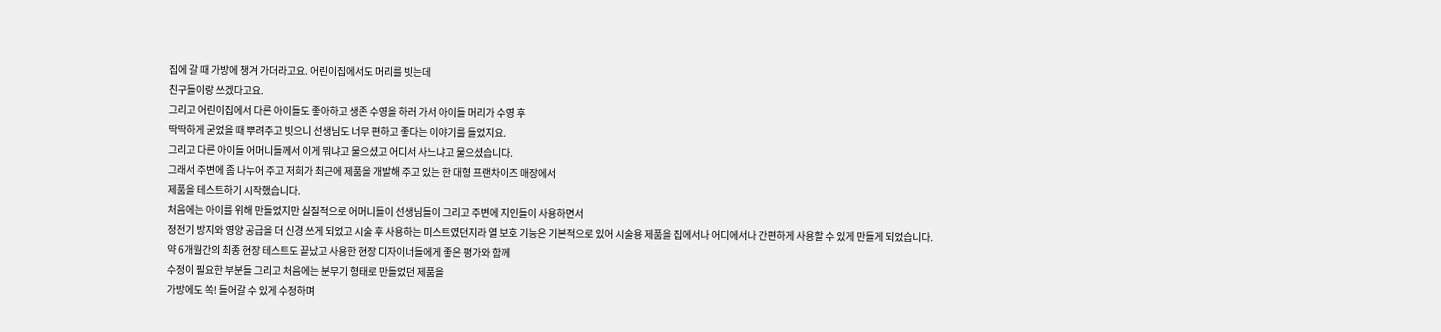집에 갈 때 가방에 챙겨 가더라고요. 어린이집에서도 머리를 빗는데
친구들이랑 쓰겠다고요.
그리고 어린이집에서 다른 아이들도 좋아하고 생존 수영을 하러 가서 아이들 머리가 수영 후
딱딱하게 굳었을 때 뿌려주고 빗으니 선생님도 너무 편하고 좋다는 이야기를 들었지요.
그리고 다른 아이들 어머니들께서 이게 뭐냐고 물으셨고 어디서 사느냐고 물으셨습니다.
그래서 주변에 좀 나누어 주고 저희가 최근에 제품을 개발해 주고 있는 한 대형 프랜차이즈 매장에서
제품을 테스트하기 시작했습니다.
처음에는 아이를 위해 만들었지만 실질적으로 어머니들이 선생님들이 그리고 주변에 지인들이 사용하면서
정전기 방지와 영양 공급을 더 신경 쓰게 되었고 시술 후 사용하는 미스트였던지라 열 보호 기능은 기본적으로 있어 시술용 제품을 집에서나 어디에서나 간편하게 사용할 수 있게 만들게 되었습니다.
약 6개월간의 최종 현장 테스트도 끝났고 사용한 현장 디자이너들에게 좋은 평가와 함께
수정이 필요한 부분들 그리고 처음에는 분무기 형태로 만들었던 제품을
가방에도 쏙! 들어갈 수 있게 수정하며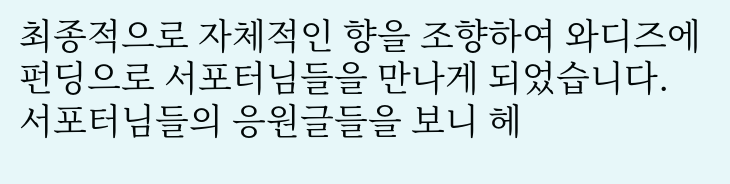최종적으로 자체적인 향을 조향하여 와디즈에 펀딩으로 서포터님들을 만나게 되었습니다.
서포터님들의 응원글들을 보니 헤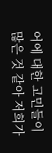어에 대한 고민들이
많은 것 같아 저희가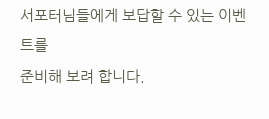서포터님들에게 보답할 수 있는 이벤트를
준비해 보려 합니다.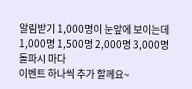알림받기 1,000명이 눈앞에 보이는데
1,000명 1,500명 2,000명 3,000명 돌파시 마다
이벤트 하나씩 추가 할께요~